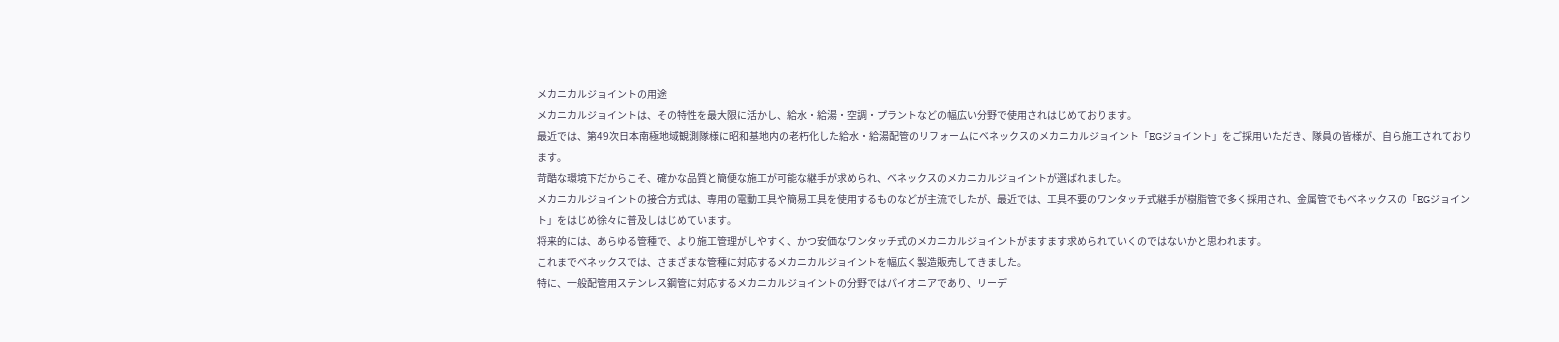メカニカルジョイントの用途
メカニカルジョイントは、その特性を最大限に活かし、給水・給湯・空調・プラントなどの幅広い分野で使用されはじめております。
最近では、第49次日本南極地域観測隊様に昭和基地内の老朽化した給水・給湯配管のリフォームにベネックスのメカニカルジョイント「EGジョイント」をご採用いただき、隊員の皆様が、自ら施工されております。
苛酷な環境下だからこそ、確かな品質と簡便な施工が可能な継手が求められ、ベネックスのメカニカルジョイントが選ばれました。
メカニカルジョイントの接合方式は、専用の電動工具や簡易工具を使用するものなどが主流でしたが、最近では、工具不要のワンタッチ式継手が樹脂管で多く採用され、金属管でもベネックスの「EGジョイント」をはじめ徐々に普及しはじめています。
将来的には、あらゆる管種で、より施工管理がしやすく、かつ安価なワンタッチ式のメカニカルジョイントがますます求められていくのではないかと思われます。
これまでベネックスでは、さまざまな管種に対応するメカニカルジョイントを幅広く製造販売してきました。
特に、一般配管用ステンレス鋼管に対応するメカニカルジョイントの分野ではパイオニアであり、リーデ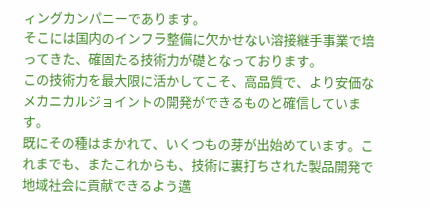ィングカンパニーであります。
そこには国内のインフラ整備に欠かせない溶接継手事業で培ってきた、確固たる技術力が礎となっております。
この技術力を最大限に活かしてこそ、高品質で、より安価なメカニカルジョイントの開発ができるものと確信しています。
既にその種はまかれて、いくつもの芽が出始めています。これまでも、またこれからも、技術に裏打ちされた製品開発で地域社会に貢献できるよう邁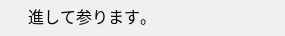進して参ります。